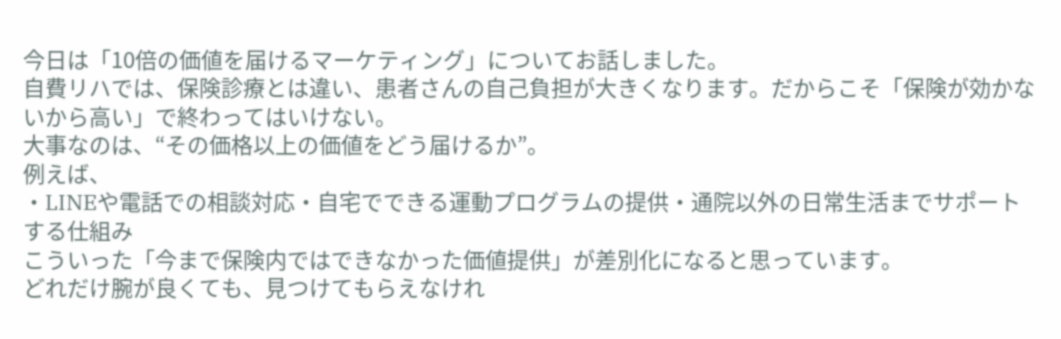今日は「10倍の価値を届けるマーケティング」についてお話しました。
自費リハでは、保険診療とは違い、患者さんの自己負担が大きくなります。だからこそ「保険が効かないから高い」で終わってはいけない。
大事なのは、“その価格以上の価値をどう届けるか”。
例えば、
・LINEや電話での相談対応・自宅でできる運動プログラムの提供・通院以外の日常生活までサポートする仕組み
こういった「今まで保険内ではできなかった価値提供」が差別化になると思っています。
どれだけ腕が良くても、見つけてもらえなけれ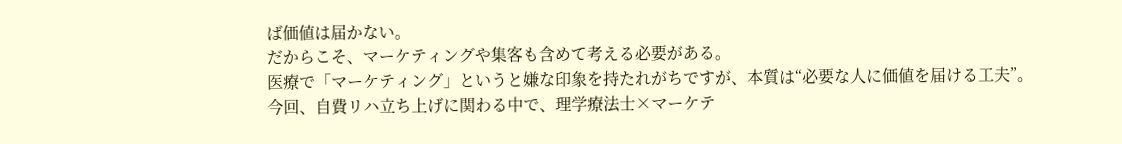ば価値は届かない。
だからこそ、マーケティングや集客も含めて考える必要がある。
医療で「マーケティング」というと嫌な印象を持たれがちですが、本質は“必要な人に価値を届ける工夫”。
今回、自費リハ立ち上げに関わる中で、理学療法士×マーケテ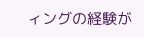ィングの経験が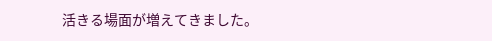活きる場面が増えてきました。